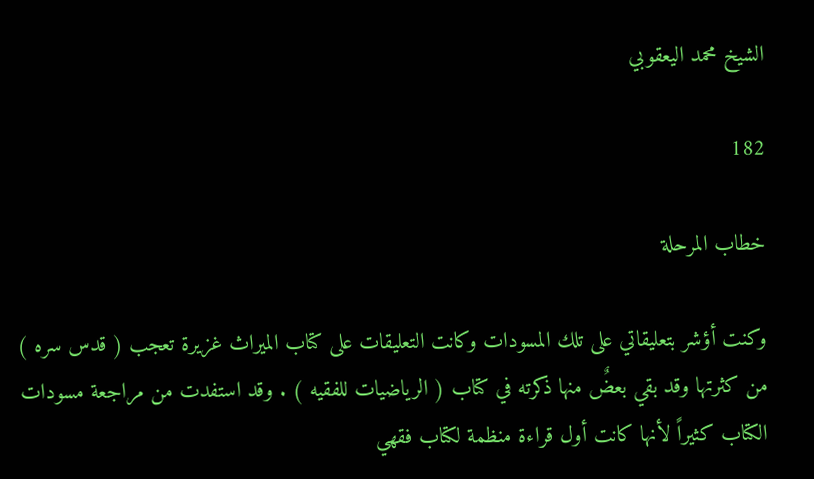الشيخ محمد اليعقوبي

182

خطاب المرحلة

وكنت أؤشر بتعليقاتي على تلك المسودات وكانت التعليقات على كتاب الميراث غزيرة تعجب ( قدس سره ) من كثرتها وقد بقي بعضٌ منها ذكرته في كتاب ( الرياضيات للفقيه ) . وقد استفدت من مراجعة مسودات الكتاب كثيراً لأنها كانت أول قراءة منظمة لكتاب فقهي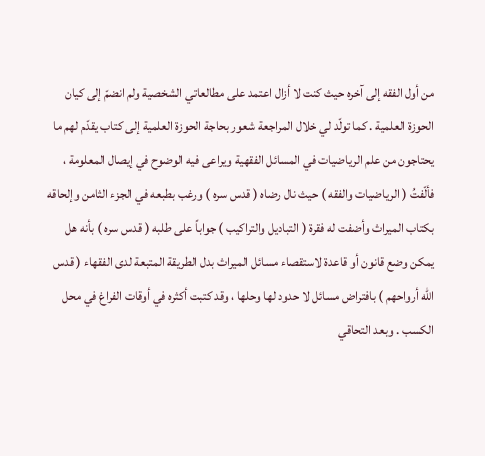من أول الفقه إلى آخره حيث كنت لا أزال اعتمد على مطالعاتي الشخصية ولم انضمّ إلى كيان الحوزة العلمية . كما تولّد لي خلال المراجعة شعور بحاجة الحوزة العلمية إلى كتاب يقدّم لهم ما يحتاجون من علم الرياضيات في المسائل الفقهية ويراعى فيه الوضوح في إيصال المعلومة ، فألّفتُ ( الرياضيات والفقه ) حيث نال رضاه ( قدس سره ) ورغب بطبعه في الجزء الثامن وإلحاقه بكتاب الميراث وأضفت له فقرة ( التباديل والتراكيب ) جواباً على طلبه ( قدس سره ) بأنه هل يمكن وضع قانون أو قاعدة لاستقصاء مسائل الميراث بدل الطريقة المتبعة لدى الفقهاء ( قدس الله أرواحهم ) بافتراض مسائل لا حدود لها وحلها ، وقد كتبت أكثره في أوقات الفراغ في محل الكسب . وبعد التحاقي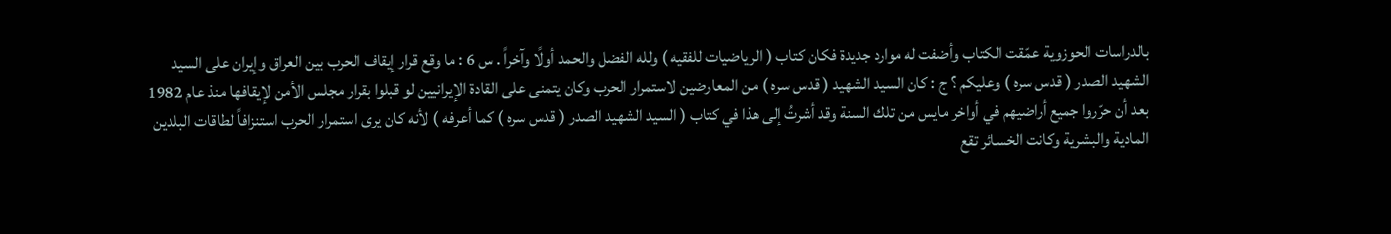بالدراسات الحوزوية عمّقت الكتاب وأضفت له موارد جديدة فكان كتاب ( الرياضيات للفقيه ) ولله الفضل والحمد أولًا وآخراً . س 6 : ما وقع قرار إيقاف الحرب بين العراق وإيران على السيد الشهيد الصدر ( قدس سره ) وعليكم ؟ ج : كان السيد الشهيد ( قدس سره ) من المعارضين لاستمرار الحرب وكان يتمنى على القادة الإيرانيين لو قبلوا بقرار مجلس الأمن لإيقافها منذ عام 1982 بعد أن حرّروا جميع أراضيهم في أواخر مايس من تلك السنة وقد أشرتُ إلى هذا في كتاب ( السيد الشهيد الصدر ( قدس سره ) كما أعرفه ) لأنه كان يرى استمرار الحرب استنزافاً لطاقات البلدين المادية والبشرية وكانت الخسائر تقع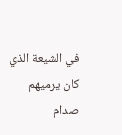في الشيعة الذي كان يرميهم صدام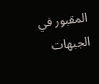المقبور في الجبهات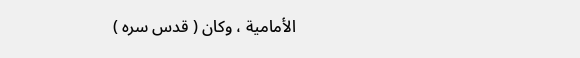الأمامية ، وكان ( قدس سره )